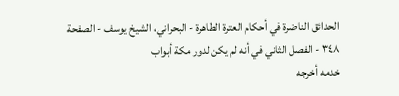الحدائق الناضرة في أحكام العترة الطاهرة - البحراني، الشيخ يوسف - الصفحة ٣٤٨ - الفصل الثاني في أنه لم يكن لدور مكة أبواب
خدمه أخرجه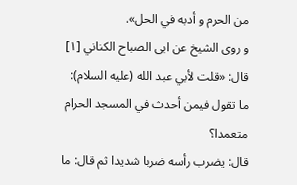من الحرم و أدبه في الحل».
و روى الشيخ عن ابى الصباح الكناني [١] قال: «قلت لأبي عبد الله (عليه السلام): ما تقول فيمن أحدث في المسجد الحرام متعمدا؟
قال: يضرب رأسه ضربا شديدا ثم قال: ما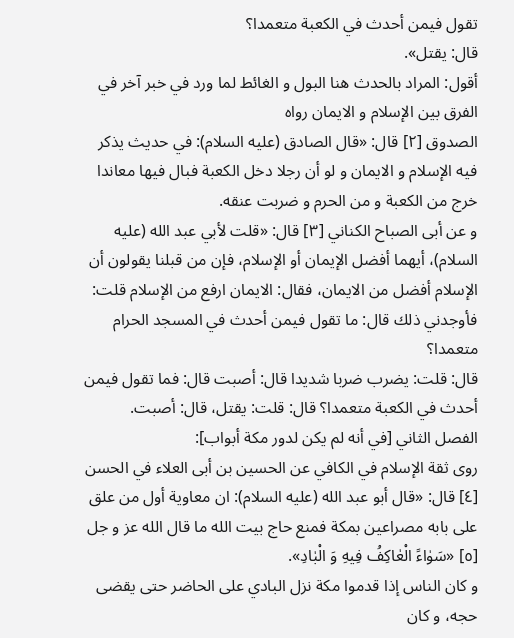تقول فيمن أحدث في الكعبة متعمدا؟
قال: يقتل».
أقول: المراد بالحدث هنا البول و الغائط لما ورد في خبر آخر في الفرق بين الإسلام و الايمان رواه
الصدوق [٢] قال: «قال الصادق (عليه السلام): في حديث يذكر فيه الإسلام و الايمان و لو أن رجلا دخل الكعبة فبال فيها معاندا خرج من الكعبة و من الحرم و ضربت عنقه.
و عن أبى الصباح الكناني [٣] قال: «قلت لأبي عبد الله (عليه السلام)، أيهما أفضل الإيمان أو الإسلام، فإن من قبلنا يقولون أن الإسلام أفضل من الايمان، فقال: الايمان ارفع من الإسلام قلت: فأوجدني ذلك قال: ما تقول فيمن أحدث في المسجد الحرام متعمدا؟
قال: قلت: يضرب ضربا شديدا قال: أصبت قال: فما تقول فيمن أحدث في الكعبة متعمدا؟ قال: قلت: يقتل، قال: أصبت.
الفصل الثاني [في أنه لم يكن لدور مكة أبواب]:
روى ثقة الإسلام في الكافي عن الحسين بن أبى العلاء في الحسن [٤] قال: «قال أبو عبد الله (عليه السلام): ان معاوية أول من علق على بابه مصراعين بمكة فمنع حاج بيت الله ما قال الله عز و جل [٥] «سَوٰاءً الْعٰاكِفُ فِيهِ وَ الْبٰادِ».
و كان الناس إذا قدموا مكة نزل البادي على الحاضر حتى يقضى حجه، و كان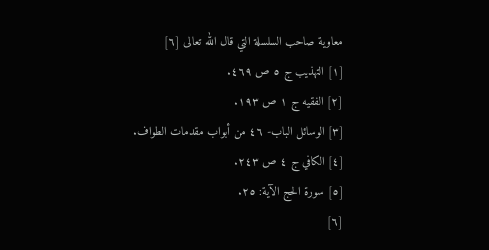معاوية صاحب السلسلة التي قال الله تعالى [٦]
[١] التهذيب ج ٥ ص ٤٦٩.
[٢] الفقيه ج ١ ص ١٩٣.
[٣] الوسائل الباب- ٤٦ من أبواب مقدمات الطواف.
[٤] الكافي ج ٤ ص ٢٤٣.
[٥] سورة الحج الآية: ٢٥.
[٦]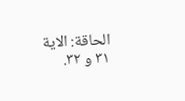الحاقة: الاية ٣١ و ٣٢.